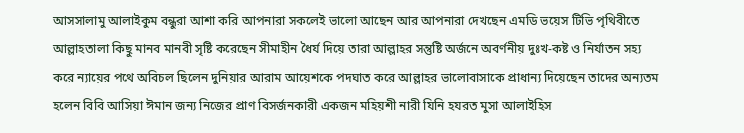আসসালামু আলাইকুম বন্ধুরা আশা করি আপনারা সকলেই ভালো আছেন আর আপনারা দেখছেন এমডি ভয়েস টিভি পৃথিবীতে আল্লাহতালা কিছু মানব মানবী সৃষ্টি করেছেন সীমাহীন ধৈর্য দিয়ে তারা আল্লাহর সন্তুষ্টি অর্জনে অবর্ণনীয় দুঃখ-কষ্ট ও নির্যাতন সহ্য করে ন্যায়ের পথে অবিচল ছিলেন দুনিয়ার আরাম আয়েশকে পদঘাত করে আল্লাহর ভালোবাসাকে প্রাধান্য দিয়েছেন তাদের অন্যতম হলেন বিবি আসিয়া ঈমান জন্য নিজের প্রাণ বিসর্জনকারী একজন মহিয়শী নারী যিনি হযরত মুসা আলাইহিস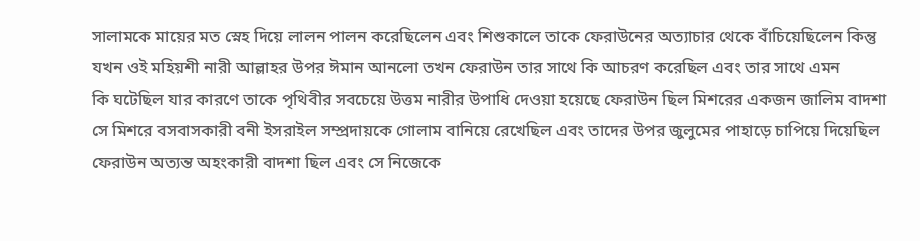সালামকে মায়ের মত স্নেহ দিয়ে লালন পালন করেছিলেন এবং শিশুকালে তাকে ফেরাউনের অত্যাচার থেকে বাঁচিয়েছিলেন কিন্তু যখন ওই মহিয়শী নারী আল্লাহর উপর ঈমান আনলো তখন ফেরাউন তার সাথে কি আচরণ করেছিল এবং তার সাথে এমন
কি ঘটেছিল যার কারণে তাকে পৃথিবীর সবচেয়ে উত্তম নারীর উপাধি দেওয়া হয়েছে ফেরাউন ছিল মিশরের একজন জালিম বাদশা সে মিশরে বসবাসকারী বনী ইসরাইল সম্প্রদায়কে গোলাম বানিয়ে রেখেছিল এবং তাদের উপর জুলুমের পাহাড়ে চাপিয়ে দিয়েছিল ফেরাউন অত্যন্ত অহংকারী বাদশা ছিল এবং সে নিজেকে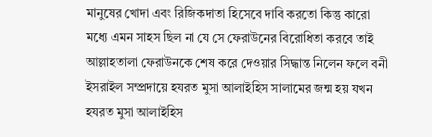মানুষের খোদা এবং রিজিকদাতা হিসেবে দাবি করতো কিন্তু কারো মধ্যে এমন সাহস ছিল না যে সে ফেরাউনের বিরোধিতা করবে তাই আল্লাহতালা ফেরাউনকে শেষ করে দেওয়ার সিদ্ধান্ত নিলেন ফলে বনী ইসরাইল সম্প্রদায়ে হযরত মুসা আলাইহিস সালামের জন্ম হয় যখন হযরত মুসা আলাইহিস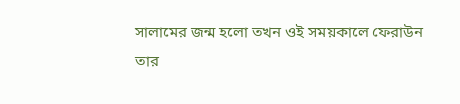সালামের জন্ম হলো তখন ওই সময়কালে ফেরাউন তার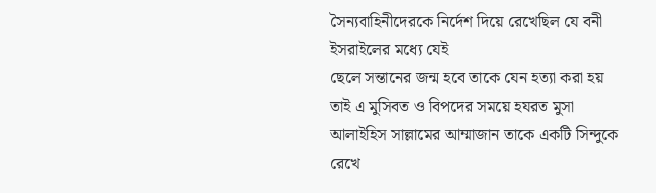সৈন্যবাহিনীদেরকে নির্দেশ দিয়ে রেখেছিল যে বনী ইসরাইলের মধ্যে যেই
ছেলে সন্তানের জন্ম হবে তাকে যেন হত্যা করা হয় তাই এ মুসিবত ও বিপদের সময়ে হযরত মুসা আলাইহিস সাল্লামের আম্মাজান তাকে একটি সিন্দুকে রেখে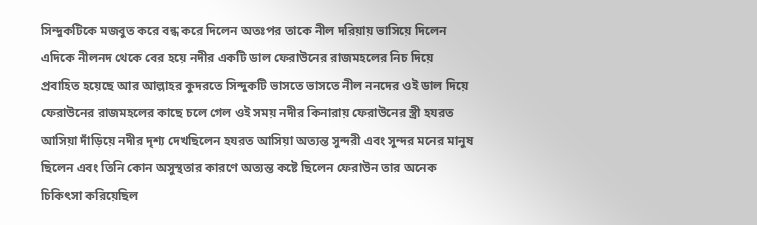সিন্দুকটিকে মজবুত করে বন্ধ করে দিলেন অতঃপর তাকে নীল দরিয়ায় ভাসিয়ে দিলেন এদিকে নীলনদ থেকে বের হয়ে নদীর একটি ডাল ফেরাউনের রাজমহলের নিচ দিয়ে প্রবাহিত হয়েছে আর আল্লাহর কুদরতে সিন্দুকটি ভাসতে ভাসতে নীল ননদের ওই ডাল দিয়ে ফেরাউনের রাজমহলের কাছে চলে গেল ওই সময় নদীর কিনারায় ফেরাউনের স্ত্রী হযরত আসিয়া দাঁড়িয়ে নদীর দৃশ্য দেখছিলেন হযরত আসিয়া অত্যন্ত সুন্দরী এবং সুন্দর মনের মানুষ ছিলেন এবং তিনি কোন অসুস্থতার কারণে অত্যন্ত কষ্টে ছিলেন ফেরাউন তার অনেক চিকিৎসা করিয়েছিল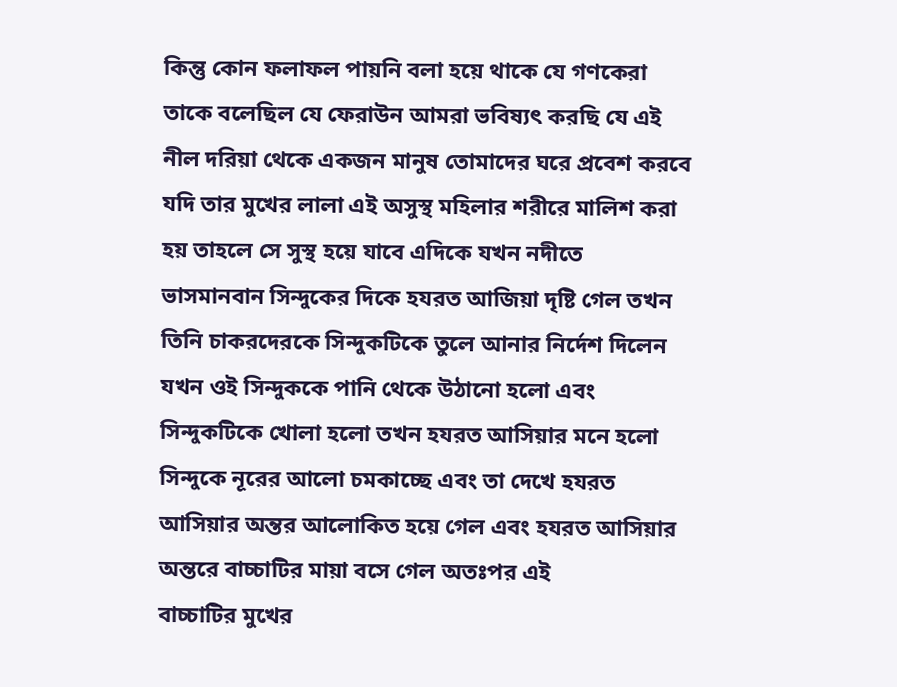কিন্তু কোন ফলাফল পায়নি বলা হয়ে থাকে যে গণকেরা তাকে বলেছিল যে ফেরাউন আমরা ভবিষ্যৎ করছি যে এই নীল দরিয়া থেকে একজন মানুষ তোমাদের ঘরে প্রবেশ করবে যদি তার মুখের লালা এই অসুস্থ মহিলার শরীরে মালিশ করা হয় তাহলে সে সুস্থ হয়ে যাবে এদিকে যখন নদীতে ভাসমানবান সিন্দুকের দিকে হযরত আজিয়া দৃষ্টি গেল তখন তিনি চাকরদেরকে সিন্দুকটিকে তুলে আনার নির্দেশ দিলেন যখন ওই সিন্দুককে পানি থেকে উঠানো হলো এবং সিন্দুকটিকে খোলা হলো তখন হযরত আসিয়ার মনে হলো সিন্দুকে নূরের আলো চমকাচ্ছে এবং তা দেখে হযরত আসিয়ার অন্তর আলোকিত হয়ে গেল এবং হযরত আসিয়ার অন্তরে বাচ্চাটির মায়া বসে গেল অতঃপর এই
বাচ্চাটির মুখের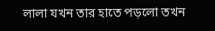লালা যখন তার হাতে পড়লো তখন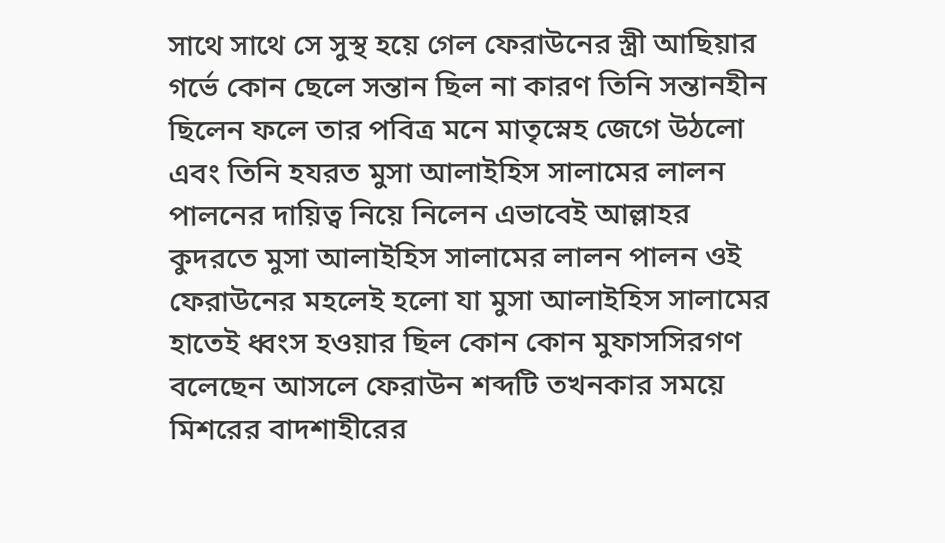সাথে সাথে সে সুস্থ হয়ে গেল ফেরাউনের স্ত্রী আছিয়ার গর্ভে কোন ছেলে সন্তান ছিল না কারণ তিনি সন্তানহীন ছিলেন ফলে তার পবিত্র মনে মাতৃস্নেহ জেগে উঠলো এবং তিনি হযরত মুসা আলাইহিস সালামের লালন পালনের দায়িত্ব নিয়ে নিলেন এভাবেই আল্লাহর কুদরতে মুসা আলাইহিস সালামের লালন পালন ওই ফেরাউনের মহলেই হলো যা মুসা আলাইহিস সালামের হাতেই ধ্বংস হওয়ার ছিল কোন কোন মুফাসসিরগণ বলেছেন আসলে ফেরাউন শব্দটি তখনকার সময়ে মিশরের বাদশাহীরের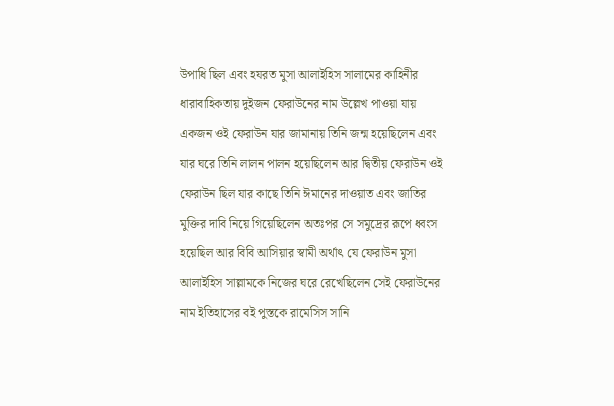উপাধি ছিল এবং হযরত মুসা আলাইহিস সালামের কাহিনীর ধারাবাহিকতায় দুইজন ফেরাউনের নাম উল্লেখ পাওয়া যায় একজন ওই ফেরাউন যার জামানায় তিনি জন্ম হয়েছিলেন এবং
যার ঘরে তিনি লালন পালন হয়েছিলেন আর দ্বিতীয় ফেরাউন ওই ফেরাউন ছিল যার কাছে তিনি ঈমানের দাওয়াত এবং জাতির মুক্তির দাবি নিয়ে গিয়েছিলেন অতঃপর সে সমুদ্রের রূপে ধ্বংস হয়েছিল আর বিবি আসিয়ার স্বামী অর্থাৎ যে ফেরাউন মুসা আলাইহিস সাল্লামকে নিজের ঘরে রেখেছিলেন সেই ফেরাউনের নাম ইতিহাসের বই পুস্তকে রামেসিস সানি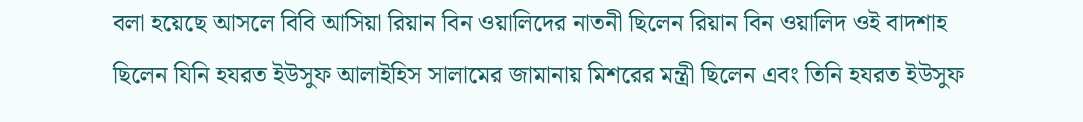বলা হয়েছে আসলে বিবি আসিয়া রিয়ান বিন ওয়ালিদের নাতনী ছিলেন রিয়ান বিন ওয়ালিদ ওই বাদশাহ ছিলেন যিনি হযরত ইউসুফ আলাইহিস সালামের জামানায় মিশরের মন্ত্রী ছিলেন এবং তিনি হযরত ইউসুফ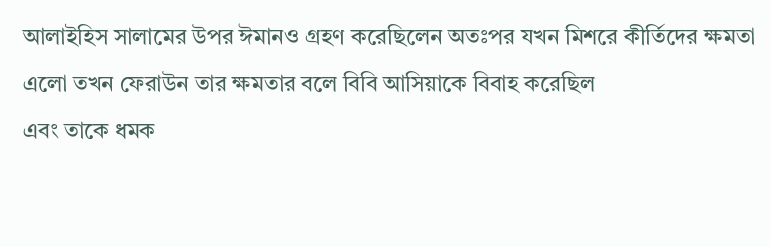আলাইহিস সালামের উপর ঈমানও গ্রহণ করেছিলেন অতঃপর যখন মিশরে কীর্তিদের ক্ষমতা এলো তখন ফেরাউন তার ক্ষমতার বলে বিবি আসিয়াকে বিবাহ করেছিল
এবং তাকে ধমক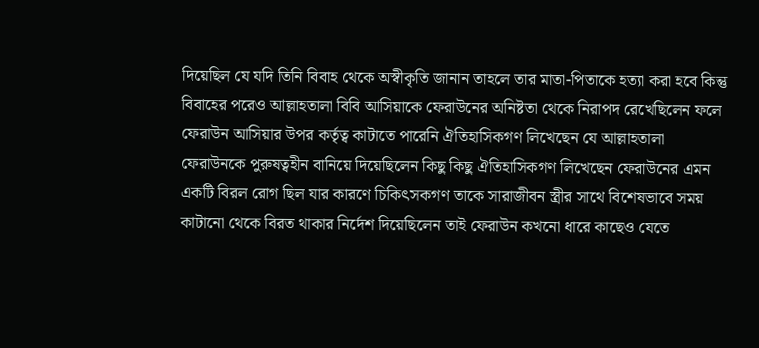দিয়েছিল যে যদি তিনি বিবাহ থেকে অস্বীকৃতি জানান তাহলে তার মাতা-পিতাকে হত্যা করা হবে কিন্তু বিবাহের পরেও আল্লাহতালা বিবি আসিয়াকে ফেরাউনের অনিষ্টতা থেকে নিরাপদ রেখেছিলেন ফলে ফেরাউন আসিয়ার উপর কর্তৃত্ব কাটাতে পারেনি ঐতিহাসিকগণ লিখেছেন যে আল্লাহতালা ফেরাউনকে পুরুষত্বহীন বানিয়ে দিয়েছিলেন কিছু কিছু ঐতিহাসিকগণ লিখেছেন ফেরাউনের এমন একটি বিরল রোগ ছিল যার কারণে চিকিৎসকগণ তাকে সারাজীবন স্ত্রীর সাথে বিশেষভাবে সময় কাটানো থেকে বিরত থাকার নির্দেশ দিয়েছিলেন তাই ফেরাউন কখনো ধারে কাছেও যেতে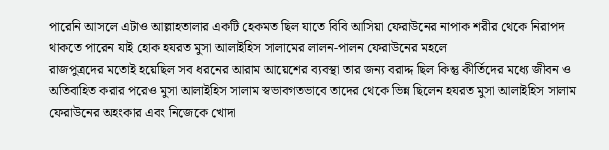পারেনি আসলে এটাও আল্লাহতালার একটি হেকমত ছিল যাতে বিবি আসিয়া ফেরাউনের নাপাক শরীর থেকে নিরাপদ থাকতে পারেন যাই হোক হযরত মুসা আলাইহিস সালামের লালন-পালন ফেরাউনের মহলে
রাজপুত্রদের মতোই হয়েছিল সব ধরনের আরাম আয়েশের ব্যবস্থা তার জন্য বরাদ্দ ছিল কিন্তু কীর্তিদের মধ্যে জীবন ও অতিবাহিত করার পরেও মুসা আলাইহিস সালাম স্বভাবগতভাবে তাদের থেকে ভিন্ন ছিলেন হযরত মুসা আলাইহিস সালাম ফেরাউনের অহংকার এবং নিজেকে খোদা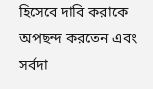হিসেবে দাবি করাকে অপছন্দ করতেন এবং সর্বদা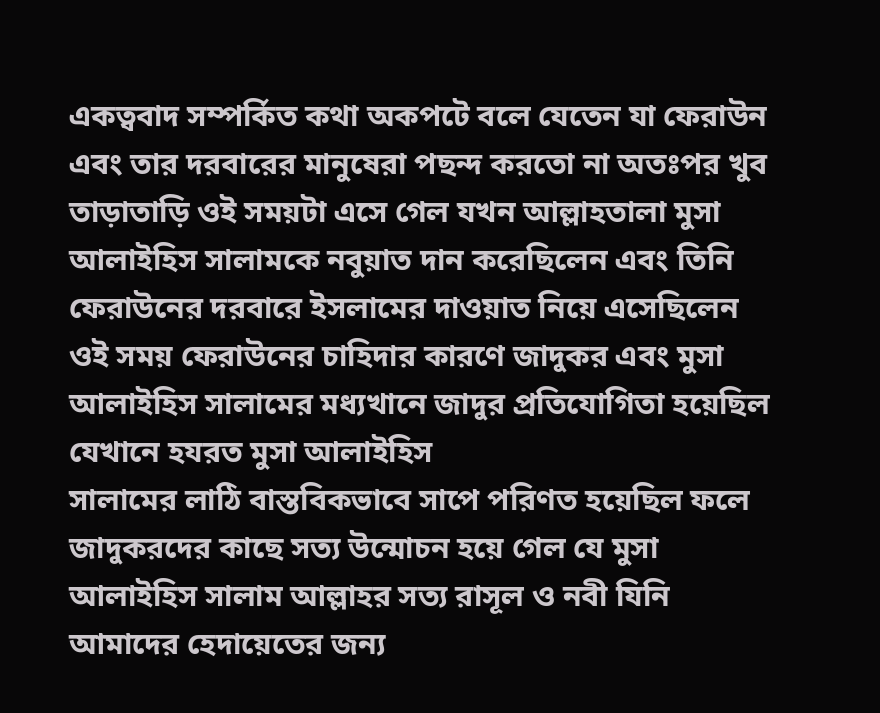একত্ববাদ সম্পর্কিত কথা অকপটে বলে যেতেন যা ফেরাউন এবং তার দরবারের মানুষেরা পছন্দ করতো না অতঃপর খুব তাড়াতাড়ি ওই সময়টা এসে গেল যখন আল্লাহতালা মুসা আলাইহিস সালামকে নবুয়াত দান করেছিলেন এবং তিনি ফেরাউনের দরবারে ইসলামের দাওয়াত নিয়ে এসেছিলেন ওই সময় ফেরাউনের চাহিদার কারণে জাদুকর এবং মুসা আলাইহিস সালামের মধ্যখানে জাদুর প্রতিযোগিতা হয়েছিল যেখানে হযরত মুসা আলাইহিস
সালামের লাঠি বাস্তবিকভাবে সাপে পরিণত হয়েছিল ফলে জাদুকরদের কাছে সত্য উন্মোচন হয়ে গেল যে মুসা আলাইহিস সালাম আল্লাহর সত্য রাসূল ও নবী যিনি আমাদের হেদায়েতের জন্য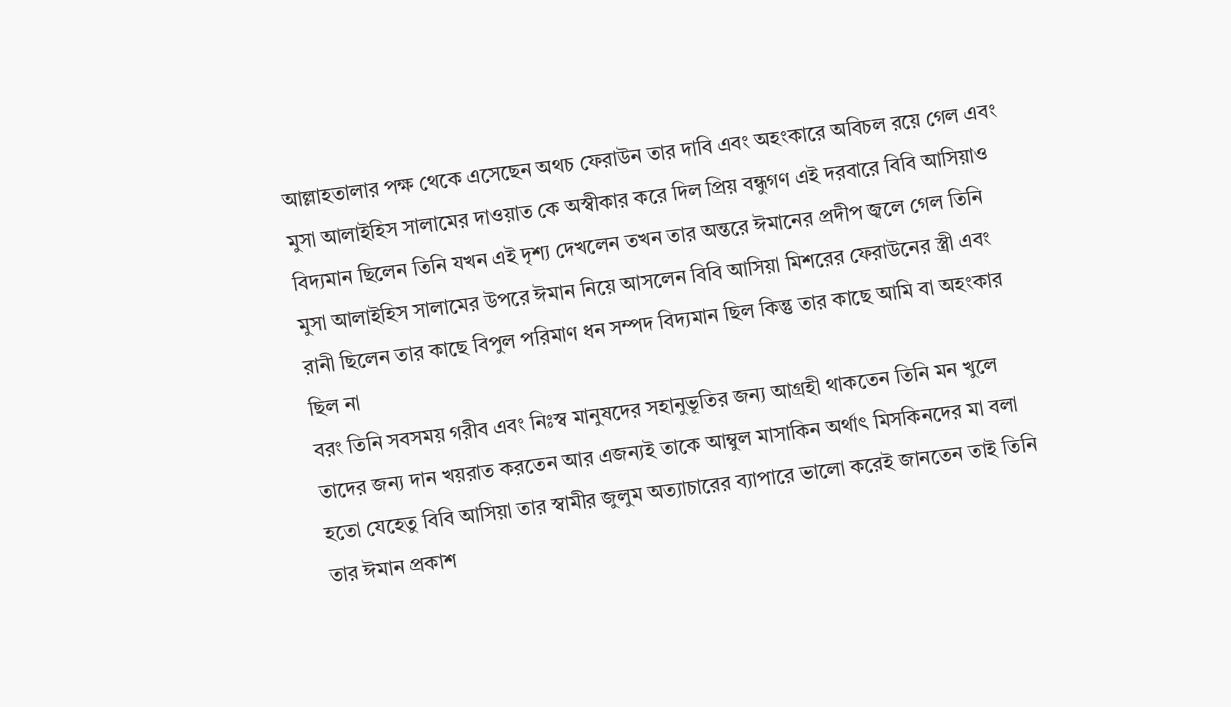আল্লাহতালার পক্ষ থেকে এসেছেন অথচ ফেরাউন তার দাবি এবং অহংকারে অবিচল রয়ে গেল এবং মুসা আলাইহিস সালামের দাওয়াত কে অস্বীকার করে দিল প্রিয় বন্ধুগণ এই দরবারে বিবি আসিয়াও বিদ্যমান ছিলেন তিনি যখন এই দৃশ্য দেখলেন তখন তার অন্তরে ঈমানের প্রদীপ জ্বলে গেল তিনি মুসা আলাইহিস সালামের উপরে ঈমান নিয়ে আসলেন বিবি আসিয়া মিশরের ফেরাউনের স্ত্রী এবং রানী ছিলেন তার কাছে বিপুল পরিমাণ ধন সম্পদ বিদ্যমান ছিল কিন্তু তার কাছে আমি বা অহংকার ছিল না
বরং তিনি সবসময় গরীব এবং নিঃস্ব মানুষদের সহানুভূতির জন্য আগ্রহী থাকতেন তিনি মন খুলে তাদের জন্য দান খয়রাত করতেন আর এজন্যই তাকে আম্বুল মাসাকিন অর্থাৎ মিসকিনদের মা বলা হতো যেহেতু বিবি আসিয়া তার স্বামীর জুলুম অত্যাচারের ব্যাপারে ভালো করেই জানতেন তাই তিনি তার ঈমান প্রকাশ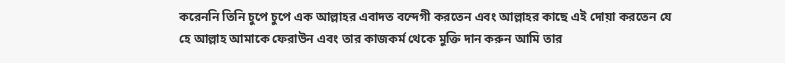করেননি তিনি চুপে চুপে এক আল্লাহর এবাদত বন্দেগী করতেন এবং আল্লাহর কাছে এই দোয়া করতেন যে হে আল্লাহ আমাকে ফেরাউন এবং তার কাজকর্ম থেকে মুক্তি দান করুন আমি তার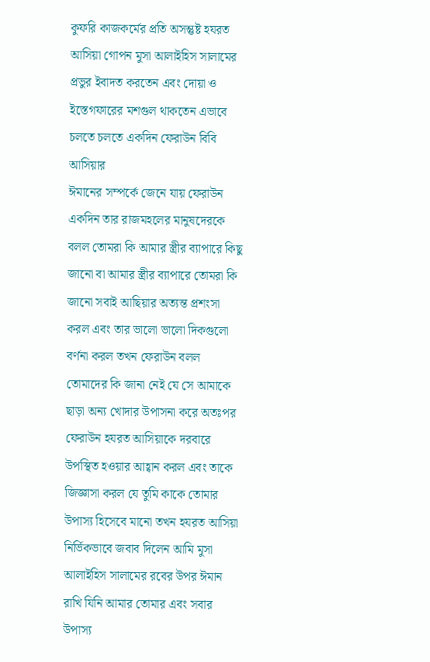কুফরি কাজকর্মের প্রতি অসন্তুষ্ট হযরত আসিয়া গোপন মুসা আলাইহিস সালামের প্রভুর ইবাদত করতেন এবং দোয়া ও ইস্তেগফারের মশগুল থাকতেন এভাবে চলতে চলতে একদিন ফেরাউন বিবি আসিয়ার
ঈমানের সম্পর্কে জেনে যায় ফেরাউন একদিন তার রাজমহলের মানুষদেরকে বলল তোমরা কি আমার স্ত্রীর ব্যাপারে কিছু জানো বা আমার স্ত্রীর ব্যাপারে তোমরা কি জানো সবাই আছিয়ার অত্যন্ত প্রশংসা করল এবং তার ভালো ভালো দিকগুলো বর্ণনা করল তখন ফেরাউন বলল তোমাদের কি জানা নেই যে সে আমাকে ছাড়া অন্য খোদার উপাসনা করে অতঃপর ফেরাউন হযরত আসিয়াকে দরবারে উপস্থিত হওয়ার আহ্বান করল এবং তাকে জিজ্ঞাসা করল যে তুমি কাকে তোমার উপাস্য হিসেবে মানো তখন হযরত আসিয়া নির্ভিকভাবে জবাব দিলেন আমি মুসা আলাইহিস সালামের রবের উপর ঈমান রাখি যিনি আমার তোমার এবং সবার উপাস্য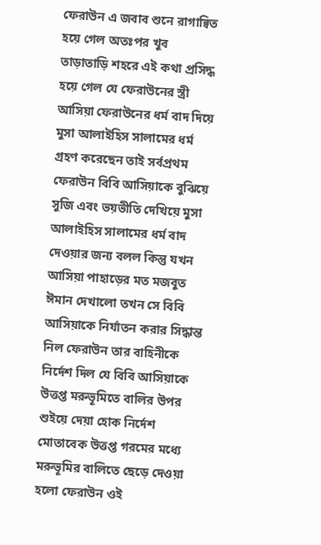ফেরাউন এ জবাব শুনে রাগান্বিত হয়ে গেল অতঃপর খুব
তাড়াতাড়ি শহরে এই কথা প্রসিদ্ধ হয়ে গেল যে ফেরাউনের স্ত্রী আসিয়া ফেরাউনের ধর্ম বাদ দিয়ে মুসা আলাইহিস সালামের ধর্ম গ্রহণ করেছেন তাই সর্বপ্রথম ফেরাউন বিবি আসিয়াকে বুঝিয়ে সুজি এবং ভয়ভীতি দেখিয়ে মুসা আলাইহিস সালামের ধর্ম বাদ দেওয়ার জন্য বলল কিন্তু যখন আসিয়া পাহাড়ের মত মজবুত ঈমান দেখালো তখন সে বিবি আসিয়াকে নির্যাতন করার সিদ্ধান্ত নিল ফেরাউন তার বাহিনীকে নির্দেশ দিল যে বিবি আসিয়াকে উত্তপ্ত মরুভূমিতে বালির উপর শুইয়ে দেয়া হোক নির্দেশ মোতাবেক উত্তপ্ত গরমের মধ্যে মরুভূমির বালিতে ছেড়ে দেওয়া হলো ফেরাউন ওই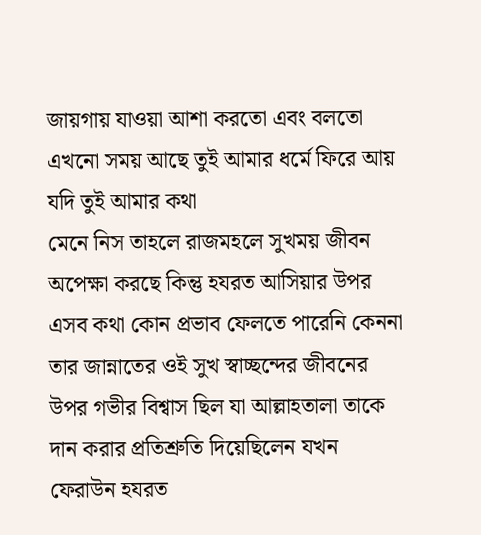জায়গায় যাওয়া আশা করতো এবং বলতো এখনো সময় আছে তুই আমার ধর্মে ফিরে আয় যদি তুই আমার কথা
মেনে নিস তাহলে রাজমহলে সুখময় জীবন অপেক্ষা করছে কিন্তু হযরত আসিয়ার উপর এসব কথা কোন প্রভাব ফেলতে পারেনি কেননা তার জান্নাতের ওই সুখ স্বাচ্ছন্দের জীবনের উপর গভীর বিশ্বাস ছিল যা আল্লাহতালা তাকে দান করার প্রতিশ্রুতি দিয়েছিলেন যখন ফেরাউন হযরত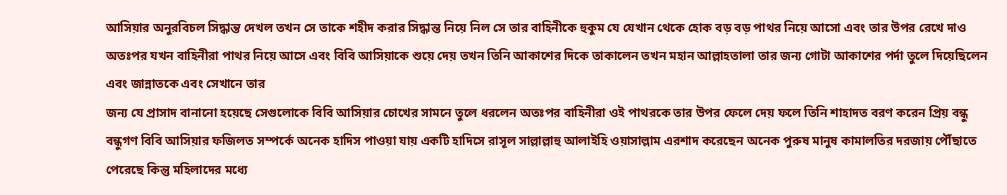আসিয়ার অনুরবিচল সিদ্ধান্ত দেখল তখন সে তাকে শহীদ করার সিদ্ধান্ত নিয়ে নিল সে তার বাহিনীকে হুকুম যে যেখান থেকে হোক বড় বড় পাথর নিয়ে আসো এবং তার উপর রেখে দাও অতঃপর যখন বাহিনীরা পাথর নিয়ে আসে এবং বিবি আসিয়াকে শুয়ে দেয় তখন তিনি আকাশের দিকে তাকালেন তখন মহান আল্লাহতালা তার জন্য গোটা আকাশের পর্দা তুলে দিয়েছিলেন এবং জান্নাতকে এবং সেখানে তার
জন্য যে প্রাসাদ বানানো হয়েছে সেগুলোকে বিবি আসিয়ার চোখের সামনে তুলে ধরলেন অতঃপর বাহিনীরা ওই পাথরকে তার উপর ফেলে দেয় ফলে তিনি শাহাদত বরণ করেন প্রিয় বন্ধু বন্ধুগণ বিবি আসিয়ার ফজিলত সম্পর্কে অনেক হাদিস পাওয়া যায় একটি হাদিসে রাসূল সাল্লাল্লাহু আলাইহি ওয়াসাল্লাম এরশাদ করেছেন অনেক পুরুষ মানুষ কামালতির দরজায় পৌঁছাতে পেরেছে কিন্তু মহিলাদের মধ্যে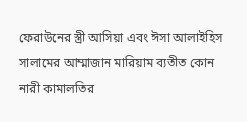ফেরাউনের স্ত্রী আসিয়া এবং ঈসা আলাইহিস সালামের আম্মাজান মারিয়াম ব্যতীত কোন নারী কামালতির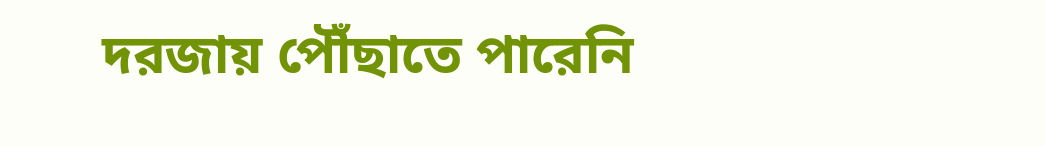দরজায় পৌঁছাতে পারেনি